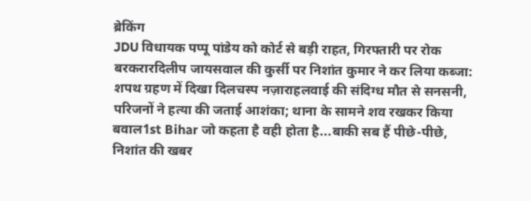ब्रेकिंग
JDU विधायक पप्पू पांडेय को कोर्ट से बड़ी राहत, गिरफ्तारी पर रोक बरकरारदिलीप जायसवाल की कुर्सी पर निशांत कुमार ने कर लिया कब्जा: शपथ ग्रहण में दिखा दिलचस्प नज़ाराहलवाई की संदिग्ध मौत से सनसनी, परिजनों ने हत्या की जताई आशंका; थाना के सामने शव रखकर किया बवाल1st Bihar जो कहता है वही होता है...बाकी सब हैं पीछे-पीछे, निशांत की खबर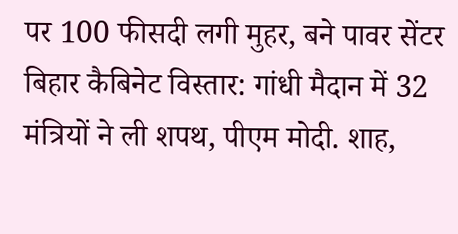पर 100 फीसदी लगी मुहर, बने पावर सेंटर बिहार कैबिनेट विस्तार: गांधी मैदान में 32 मंत्रियों ने ली शपथ, पीएम मोदी. शाह,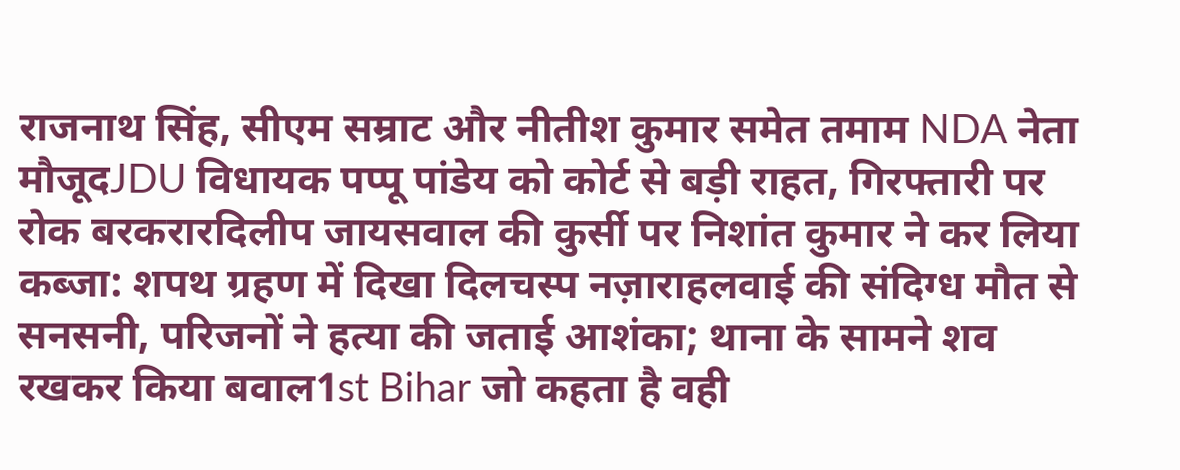राजनाथ सिंह, सीएम सम्राट और नीतीश कुमार समेत तमाम NDA नेता मौजूदJDU विधायक पप्पू पांडेय को कोर्ट से बड़ी राहत, गिरफ्तारी पर रोक बरकरारदिलीप जायसवाल की कुर्सी पर निशांत कुमार ने कर लिया कब्जा: शपथ ग्रहण में दिखा दिलचस्प नज़ाराहलवाई की संदिग्ध मौत से सनसनी, परिजनों ने हत्या की जताई आशंका; थाना के सामने शव रखकर किया बवाल1st Bihar जो कहता है वही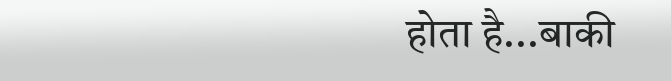होता है...बाकी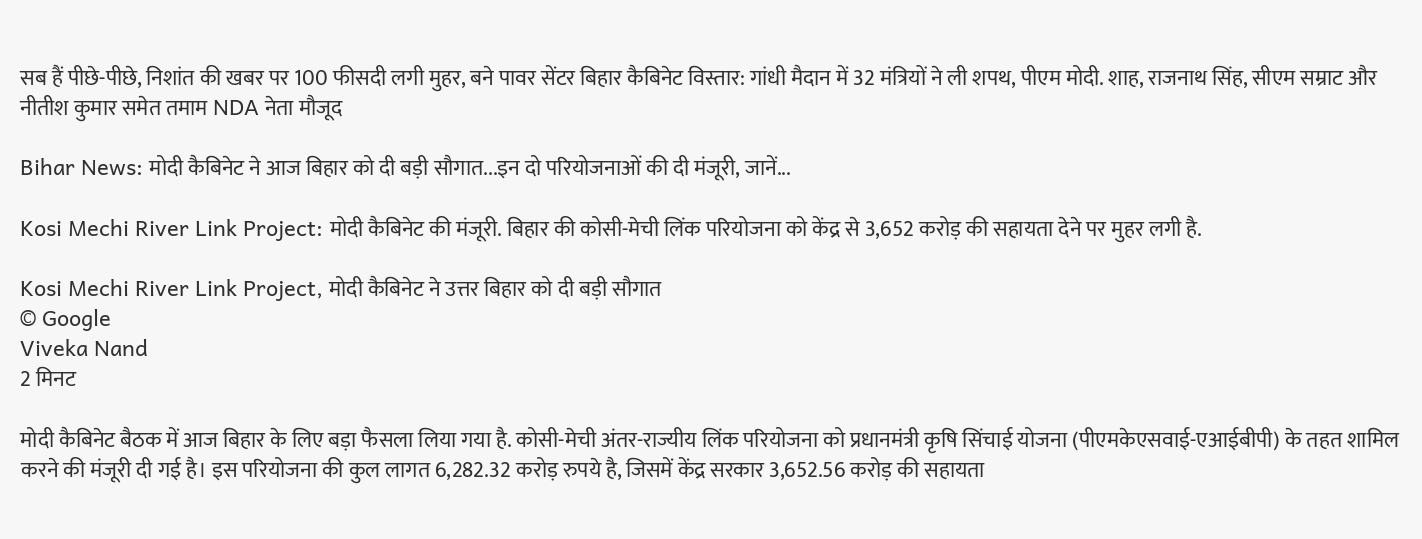सब हैं पीछे-पीछे, निशांत की खबर पर 100 फीसदी लगी मुहर, बने पावर सेंटर बिहार कैबिनेट विस्तार: गांधी मैदान में 32 मंत्रियों ने ली शपथ, पीएम मोदी. शाह, राजनाथ सिंह, सीएम सम्राट और नीतीश कुमार समेत तमाम NDA नेता मौजूद

Bihar News: मोदी कैबिनेट ने आज बिहार को दी बड़ी सौगात...इन दो परियोजनाओं की दी मंजूरी, जानें...

Kosi Mechi River Link Project: मोदी कैबिनेट की मंजूरी. बिहार की कोसी-मेची लिंक परियोजना को केंद्र से 3,652 करोड़ की सहायता देने पर मुहर लगी है.

Kosi Mechi River Link Project, मोदी कैबिनेट ने उत्तर बिहार को दी बड़ी सौगात
© Google
Viveka Nand
2 मिनट

मोदी कैबिनेट बैठक में आज बिहार के लिए बड़ा फैसला लिया गया है. कोसी-मेची अंतर-राज्यीय लिंक परियोजना को प्रधानमंत्री कृषि सिंचाई योजना (पीएमकेएसवाई-एआईबीपी) के तहत शामिल करने की मंजूरी दी गई है। इस परियोजना की कुल लागत 6,282.32 करोड़ रुपये है, जिसमें केंद्र सरकार 3,652.56 करोड़ की सहायता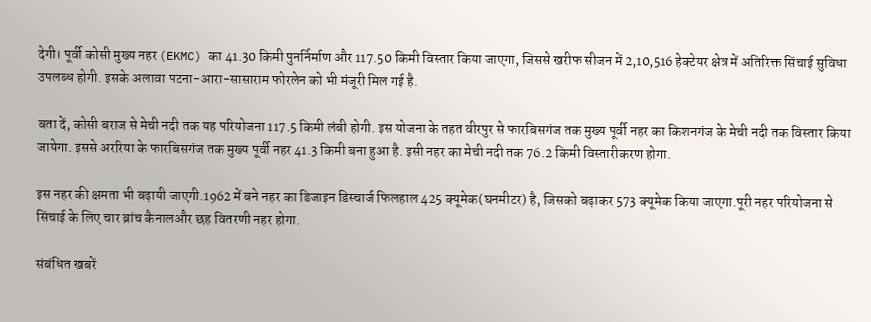देगी। पूर्वी कोसी मुख्य नहर (EKMC) का 41.30 किमी पुनर्निर्माण और 117.50 किमी विस्तार किया जाएगा, जिससे खरीफ सीजन में 2,10,516 हेक्टेयर क्षेत्र में अतिरिक्त सिंचाई सुविधा उपलब्ध होगी. इसके अलावा पटना-आरा-सासाराम फोरलेन को भी मंजूरी मिल गई है.

बता दें, कोसी बराज से मेची नदी तक यह परियोजना 117.5 किमी लंबी होगी. इस योजना के तहत वीरपुर से फारबिसगंज तक मुख्य पूर्वी नहर का किशनगंज के मेची नदी तक विस्तार किया जायेगा. इससे अररिया के फारबिसगंज तक मुख्य पूर्वी नहर 41.3 किमी बना हुआ है. इसी नहर का मेची नदी तक 76.2 किमी विस्तारीकरण होगा.

इस नहर की क्षमता भी बढ़ायी जाएगी.1962 में बने नहर का डिजाइन डिस्चार्ज फिलहाल 425 क्यूमेक(घनमीटर) है, जिसको बढ़ाकर 573 क्यूमेक किया जाएगा.पूरी नहर परियोजना से सिंचाई के लिए चार ब्रांच कैनालऔर छह वितरणी नहर होगा.

संबंधित खबरें